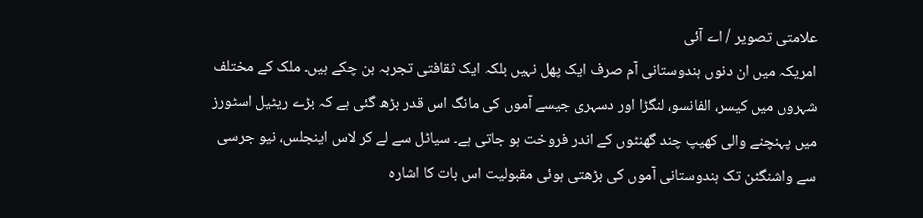علامتی تصویر / اے آئی
امریکہ میں ان دنوں ہندوستانی آم صرف ایک پھل نہیں بلکہ ایک ثقافتی تجربہ بن چکے ہیں۔ ملک کے مختلف شہروں میں کیسر، الفانسو، لنگڑا اور دسہری جیسے آموں کی مانگ اس قدر بڑھ گئی ہے کہ بڑے ریٹیل اسٹورز میں پہنچنے والی کھیپ چند گھنٹوں کے اندر فروخت ہو جاتی ہے۔ سیاٹل سے لے کر لاس اینجلس، نیو جرسی سے واشنگٹن تک ہندوستانی آموں کی بڑھتی ہوئی مقبولیت اس بات کا اشارہ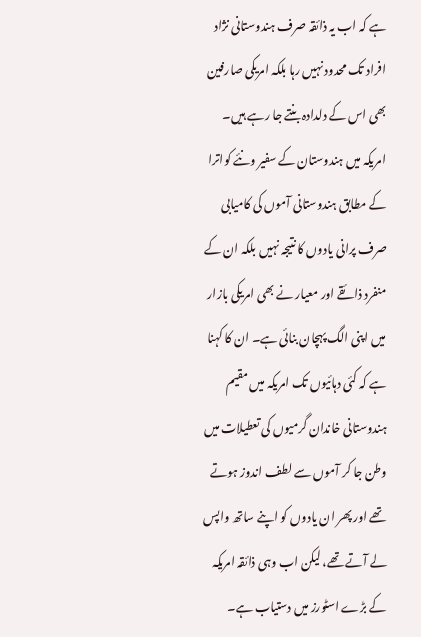ہے کہ اب یہ ذائقہ صرف ہندوستانی نژاد افراد تک محدود نہیں رہا بلکہ امریکی صارفین بھی اس کے دلدادہ بنتے جا رہے ہیں۔
امریکہ میں ہندوستان کے سفیر ونئے کواترا کے مطابق ہندوستانی آموں کی کامیابی صرف پرانی یادوں کا نتیجہ نہیں بلکہ ان کے منفرد ذائقے اور معیار نے بھی امریکی بازار میں اپنی الگ پہچان بنائی ہے۔ ان کا کہنا ہے کہ کئی دہائیوں تک امریکہ میں مقیم ہندوستانی خاندان گرمیوں کی تعطیلات میں وطن جا کر آموں سے لطف اندوز ہوتے تھے اور پھر ان یادوں کو اپنے ساتھ واپس لے آتے تھے، لیکن اب وہی ذائقہ امریکہ کے بڑے اسٹورز میں دستیاب ہے۔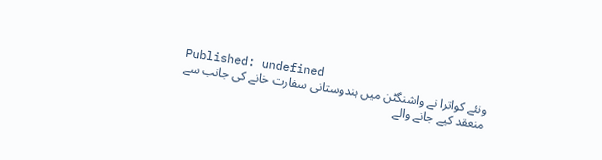Published: undefined
ونئے کواترا نے واشنگٹن میں ہندوستانی سفارت خانے کی جانب سے منعقد کیے جانے والے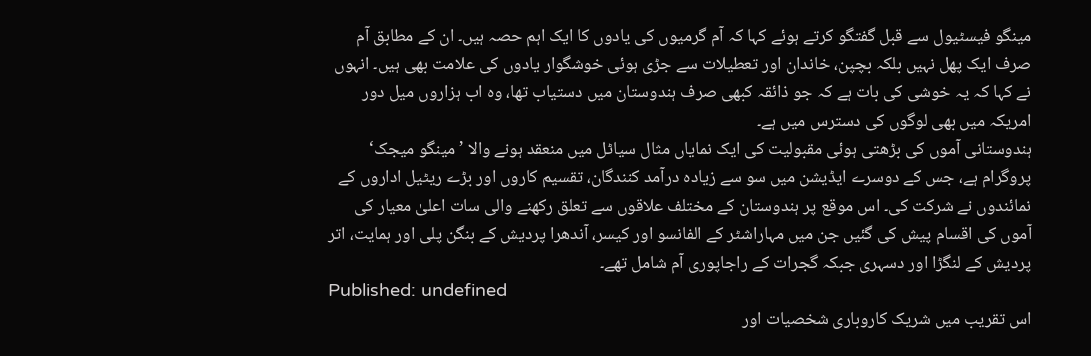مینگو فیسٹیول سے قبل گفتگو کرتے ہوئے کہا کہ آم گرمیوں کی یادوں کا ایک اہم حصہ ہیں۔ ان کے مطابق آم صرف ایک پھل نہیں بلکہ بچپن، خاندان اور تعطیلات سے جڑی ہوئی خوشگوار یادوں کی علامت بھی ہیں۔ انہوں نے کہا کہ یہ خوشی کی بات ہے کہ جو ذائقہ کبھی صرف ہندوستان میں دستیاب تھا، وہ اب ہزاروں میل دور امریکہ میں بھی لوگوں کی دسترس میں ہے۔
ہندوستانی آموں کی بڑھتی ہوئی مقبولیت کی ایک نمایاں مثال سیاٹل میں منعقد ہونے والا ’مینگو میجک‘ پروگرام ہے، جس کے دوسرے ایڈیشن میں سو سے زیادہ درآمد کنندگان، تقسیم کاروں اور بڑے ریٹیل اداروں کے نمائندوں نے شرکت کی۔ اس موقع پر ہندوستان کے مختلف علاقوں سے تعلق رکھنے والی سات اعلیٰ معیار کی آموں کی اقسام پیش کی گئیں جن میں مہاراشٹر کے الفانسو اور کیسر، آندھرا پردیش کے بنگن پلی اور ہمایت، اتر پردیش کے لنگڑا اور دسہری جبکہ گجرات کے راجاپوری آم شامل تھے۔
Published: undefined
اس تقریب میں شریک کاروباری شخصیات اور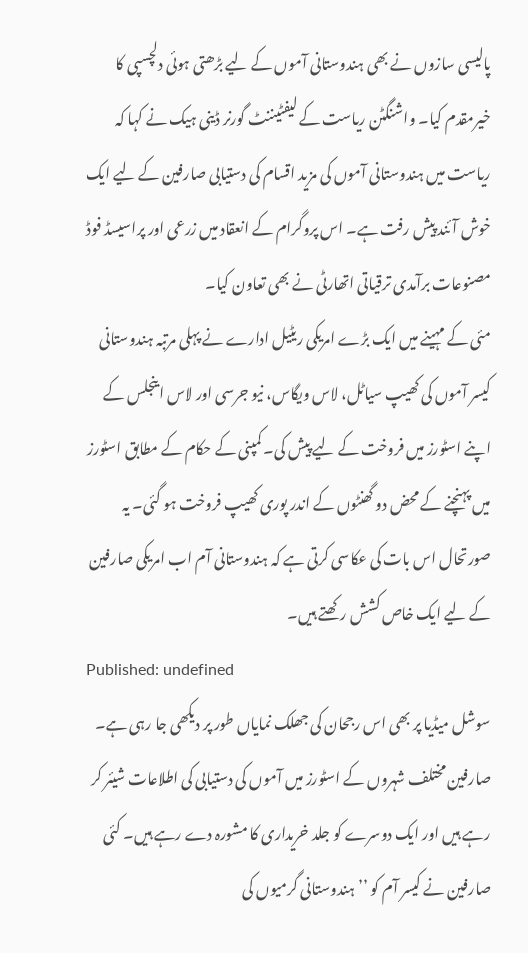پالیسی سازوں نے بھی ہندوستانی آموں کے لیے بڑھتی ہوئی دلچسپی کا خیرمقدم کیا۔ واشنگٹن ریاست کے لیفٹیننٹ گورنر ڈینی ہیک نے کہا کہ ریاست میں ہندوستانی آموں کی مزید اقسام کی دستیابی صارفین کے لیے ایک خوش آئند پیش رفت ہے۔ اس پروگرام کے انعقاد میں زرعی اور پراسیسڈ فوڈ مصنوعات برآمدی ترقیاتی اتھارٹی نے بھی تعاون کیا۔
مئی کے مہینے میں ایک بڑے امریکی ریٹیل ادارے نے پہلی مرتبہ ہندوستانی کیسر آموں کی کھیپ سیاٹل، لاس ویگاس، نیو جرسی اور لاس اینجلس کے اپنے اسٹورز میں فروخت کے لیے پیش کی۔ کمپنی کے حکام کے مطابق اسٹورز میں پہنچنے کے محض دو گھنٹوں کے اندر پوری کھیپ فروخت ہو گئی۔ یہ صورتحال اس بات کی عکاسی کرتی ہے کہ ہندوستانی آم اب امریکی صارفین کے لیے ایک خاص کشش رکھتے ہیں۔
Published: undefined
سوشل میڈیا پر بھی اس رجحان کی جھلک نمایاں طور پر دیکھی جا رہی ہے۔ صارفین مختلف شہروں کے اسٹورز میں آموں کی دستیابی کی اطلاعات شیئر کر رہے ہیں اور ایک دوسرے کو جلد خریداری کا مشورہ دے رہے ہیں۔ کئی صارفین نے کیسر آم کو ’’ہندوستانی گرمیوں کی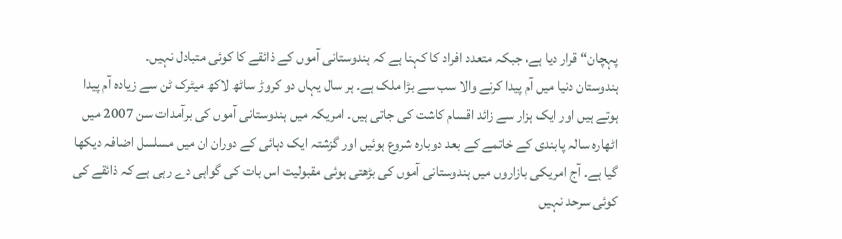پہچان‘‘ قرار دیا ہے، جبکہ متعدد افراد کا کہنا ہے کہ ہندوستانی آموں کے ذائقے کا کوئی متبادل نہیں۔
ہندوستان دنیا میں آم پیدا کرنے والا سب سے بڑا ملک ہے۔ ہر سال یہاں دو کروڑ ساٹھ لاکھ میٹرک ٹن سے زیادہ آم پیدا ہوتے ہیں اور ایک ہزار سے زائد اقسام کاشت کی جاتی ہیں۔ امریکہ میں ہندوستانی آموں کی برآمدات سن 2007 میں اٹھارہ سالہ پابندی کے خاتمے کے بعد دوبارہ شروع ہوئیں اور گزشتہ ایک دہائی کے دوران ان میں مسلسل اضافہ دیکھا گیا ہے۔ آج امریکی بازاروں میں ہندوستانی آموں کی بڑھتی ہوئی مقبولیت اس بات کی گواہی دے رہی ہے کہ ذائقے کی کوئی سرحد نہیں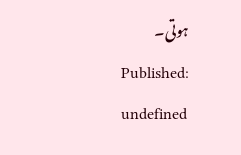ہوتی۔
Published: undefined